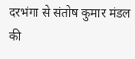दरभंगा से संतोष कुमार मंडल की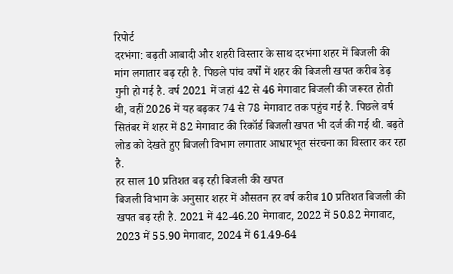रिपोर्ट
दरभंगा: बढ़ती आबादी और शहरी विस्तार के साथ दरभंगा शहर में बिजली की मांग लगातार बढ़ रही है. पिछले पांच वर्षों में शहर की बिजली खपत करीब डेढ़ गुनी हो गई है. वर्ष 2021 में जहां 42 से 46 मेगावाट बिजली की जरूरत होती थी, वहीं 2026 में यह बढ़कर 74 से 78 मेगावाट तक पहुंच गई है. पिछले वर्ष सितंबर में शहर में 82 मेगावाट की रिकॉर्ड बिजली खपत भी दर्ज की गई थी. बढ़ते लोड को देखते हुए बिजली विभाग लगातार आधारभूत संरचना का विस्तार कर रहा है.
हर साल 10 प्रतिशत बढ़ रही बिजली की खपत
बिजली विभाग के अनुसार शहर में औसतन हर वर्ष करीब 10 प्रतिशत बिजली की खपत बढ़ रही है. 2021 में 42-46.20 मेगावाट, 2022 में 50.82 मेगावाट, 2023 में 55.90 मेगावाट, 2024 में 61.49-64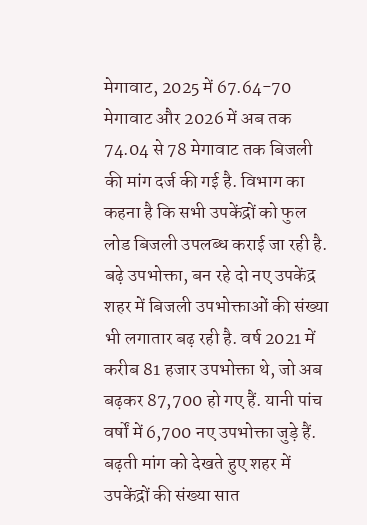मेगावाट, 2025 में 67.64-70 मेगावाट और 2026 में अब तक 74.04 से 78 मेगावाट तक बिजली की मांग दर्ज की गई है. विभाग का कहना है कि सभी उपकेंद्रों को फुल लोड बिजली उपलब्ध कराई जा रही है.
बढ़े उपभोक्ता, बन रहे दो नए उपकेंद्र
शहर में बिजली उपभोक्ताओं की संख्या भी लगातार बढ़ रही है. वर्ष 2021 में करीब 81 हजार उपभोक्ता थे, जो अब बढ़कर 87,700 हो गए हैं. यानी पांच वर्षों में 6,700 नए उपभोक्ता जुड़े हैं. बढ़ती मांग को देखते हुए शहर में उपकेंद्रों की संख्या सात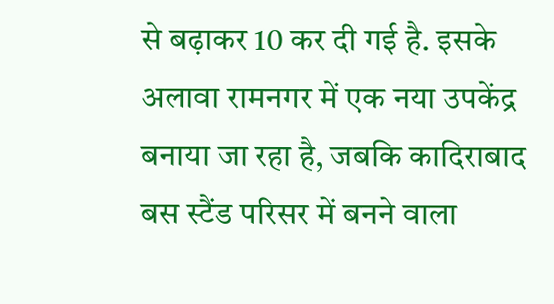से बढ़ाकर 10 कर दी गई है. इसके अलावा रामनगर में एक नया उपकेंद्र बनाया जा रहा है, जबकि कादिराबाद बस स्टैंड परिसर में बनने वाला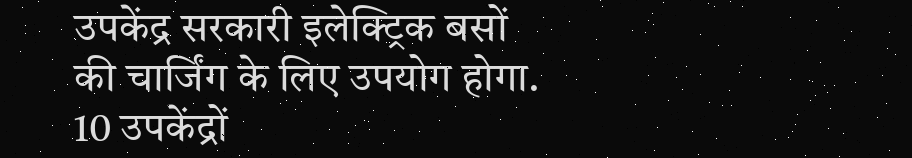उपकेंद्र सरकारी इलेक्ट्रिक बसों की चार्जिंग के लिए उपयोग होगा.
10 उपकेंद्रों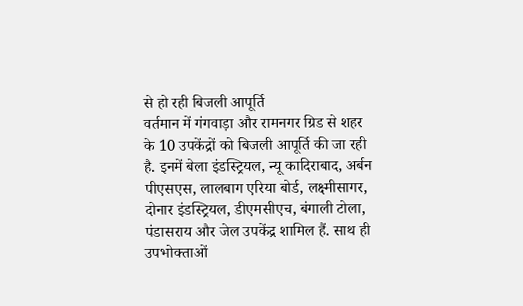से हो रही बिजली आपूर्ति
वर्तमान में गंगवाड़ा और रामनगर ग्रिड से शहर के 10 उपकेंद्रों को बिजली आपूर्ति की जा रही है. इनमें बेला इंडस्ट्रियल, न्यू कादिराबाद, अर्बन पीएसएस, लालबाग एरिया बोर्ड, लक्ष्मीसागर, दोनार इंडस्ट्रियल, डीएमसीएच, बंगाली टोला, पंडासराय और जेल उपकेंद्र शामिल हैं. साथ ही उपभोक्ताओं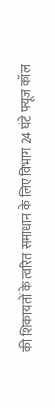की शिकायतों के त्वरित समाधान के लिए विभाग 24 घंटे फ्यूज कॉल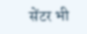सेंटर भी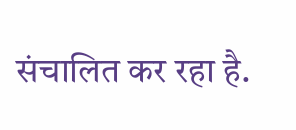संचालित कर रहा है.